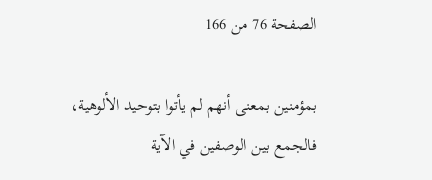الصفحة 76 من 166

بمؤمنين بمعنى أنهم لم يأتوا بتوحيد الألوهية، فالجمع بين الوصفين في الآية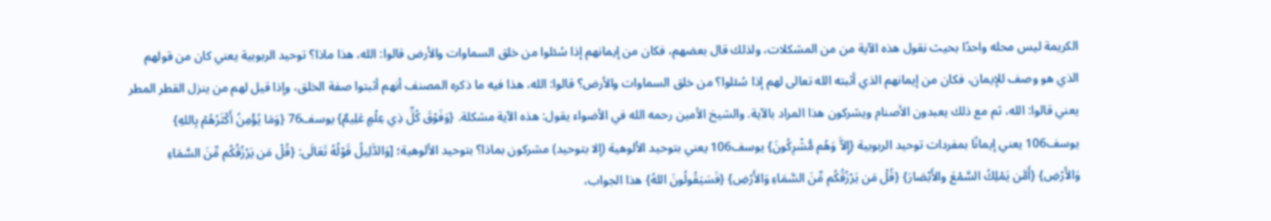الكريمة ليس محله واحدًا بحيث نقول هذه الآية من من المشكلات، ولذلك قال بعضهم، فكان من إيمانهم إذا سُئلوا من خلق السماوات والأرض قالوا: الله، هذا ماذا؟ توحيد الربوبية يعني كان من قولهم الذي هو وصف للإيمان، فكان من إيمانهم الذي أثبته الله تعالى لهم إذا سُئلوا؟ من خلق السماوات والأرض؟ قالوا: الله، هذا فيه ما ذكره المصنف أنهم أثبتوا صفة الخلق، وإذا قيل لهم من ينزل القطر المطر يعني قالوا: الله، ثم مع ذلك يعبدون الأصنام ويشركون هذا المراد بالآية. والشيخ الأمين رحمه الله في الأضواء يقول: هذه الآية مشكلة. {وَفَوْقَ كُلِّ ذِي عِلْمٍ عَلِيمٌ} يوسف76 {وَمَا يُؤْمِنُ أَكْثَرُهُمْ بِاللهِ} يوسف106 يعني إيمانًا بمفردات توحيد الربوبية {إِلاَّ وَهُم مُّشْرِكُونَ} يوسف106 يعني بتوحيد الألوهية (إلا بتوحيد) مشركون بماذا؟ بتوحيد الألوهية؛ [وَالدَّلِيلُ قَوْلُهُ تَعَالَى: {قُلْ مَن يَرْزُقُكُم مِّنَ السَّمَاءِ وَالأَرْضِ} {أَمَّن يَمْلِكُ السَّمْعَ والأَبْصَارَ} {قُلْ مَن يَرْزُقُكُم مِّنَ السَّمَاءِ وَالأَرْضِ} {فَسَيَقُولُونَ اللهُ} هذا الجواب،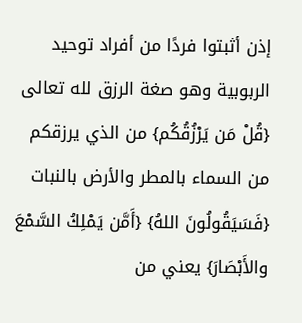إذن أثبتوا فردًا من أفراد توحيد الربوبية وهو صغة الرزق لله تعالى {قُلْ مَن يَرْزُقُكُم} من الذي يرزقكم من السماء بالمطر والأرض بالنبات {فَسَيَقُولُونَ اللهُ} {أَمَّن يَمْلِكُ السَّمْعَ والأَبْصَارَ} يعني من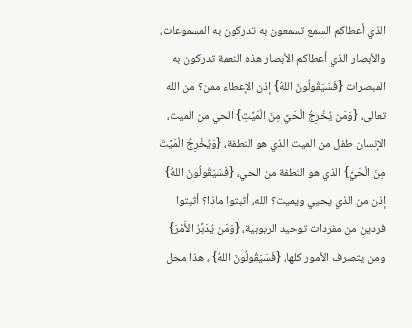الذي أعطاكم السمع تسمعون به تدركون به المسموعات، والأبصار الذي أعطاكم الأبصار هذه النعمة تدركون به المبصرات {فَسَيَقُولُونَ اللهُ} إذن الإعطاء ممن؟ من الله تعالى، {وَمَن يُخْرِجُ الْحَيَّ مِنَ الْمَيِّتِ} الحي من الميت، الإنسان طفل من الميت الذي هو النطفة، {وَيُخْرِجُ الْمَيَّتَ مِنَ الْحَيِّ} الذي هو النطفة من الحي، {فَسَيَقُولُونَ اللهُ} إذن من الذي يحيي ويميت؟ الله، أثبتوا ماذا؟ أثبتوا فردين من مفردات توحيد الربوبية، {وَمَن يُدَبِّرُ الأَمْرَ} ومن يتصرف الأمور كلها، {فَسَيَقُولُونَ اللهُ} ، هذا محل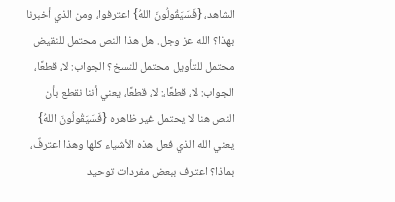الشاهد، {فَسَيَقُولُونَ اللهُ} اعترفوا، ومن الذي أخبرنا بهذا؟ الله عز وجل. هل هذا النص محتمل للنقيض محتمل للتأويل محتمل للنسخ؟ الجواب: لا، قطعًا، الجواب: لا، قطعًا،: لا، قطعًا، يعني أننا نقطع بأن النص هنا لا يحتمل غير ظاهره {فَسَيَقُولُونَ اللهُ} يعني الله الذي فعل هذه الأشياء كلها وهذا اعترفٌ، بماذا؟ اعترف ببعض مفردات توحيد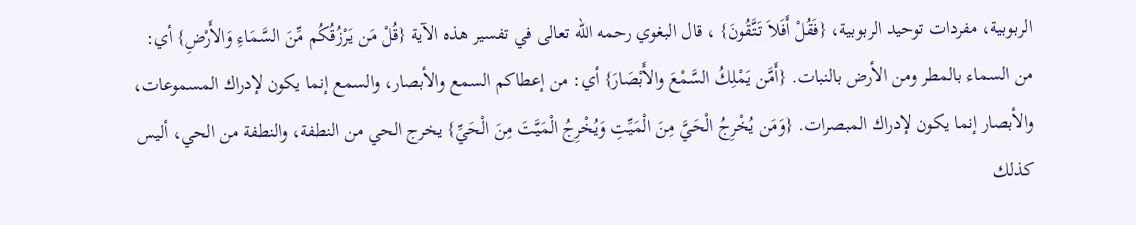الربوبية، مفردات توحيد الربوبية، {فَقُلْ أَفَلاَ تَتَّقُونَ} ، قال البغوي رحمه الله تعالى في تفسير هذه الآية {قُلْ مَن يَرْزُقُكُم مِّنَ السَّمَاءِ وَالأَرْضِ} أي: من السماء بالمطر ومن الأرض بالنبات. {أَمَّن يَمْلِكُ السَّمْعَ والأَبْصَارَ} أي: من إعطاكم السمع والأبصار، والسمع إنما يكون لإدراك المسموعات، والأبصار إنما يكون لإدراك المبصرات. {وَمَن يُخْرِجُ الْحَيَّ مِنَ الْمَيِّتِ وَيُخْرِجُ الْمَيَّتَ مِنَ الْحَيِّ} يخرج الحي من النطفة، والنطفة من الحي، أليس كذلك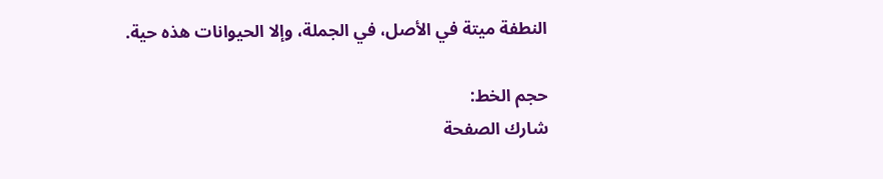النطفة ميتة في الأصل، في الجملة، وإلا الحيوانات هذه حية.

حجم الخط:
شارك الصفحة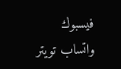فيسبوك واتساب تويتر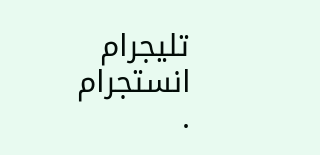تليجرام انستجرام
.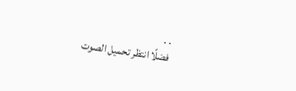. .
فضلًا انتظر تحميل الصوت